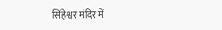सिंहेश्वर मंदिर में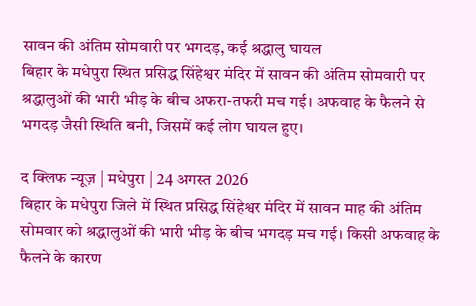सावन की अंतिम सोमवारी पर भगदड़, कई श्रद्धालु घायल
बिहार के मधेपुरा स्थित प्रसिद्ध सिंहेश्वर मंदिर में सावन की अंतिम सोमवारी पर श्रद्धालुओं की भारी भीड़ के बीच अफरा-तफरी मच गई। अफवाह के फैलने से भगदड़ जैसी स्थिति बनी, जिसमें कई लोग घायल हुए।

द क्लिफ न्यूज़ | मधेपुरा | 24 अगस्त 2026
बिहार के मधेपुरा जिले में स्थित प्रसिद्ध सिंहेश्वर मंदिर में सावन माह की अंतिम सोमवार को श्रद्धालुओं की भारी भीड़ के बीच भगदड़ मच गई। किसी अफवाह के फैलने के कारण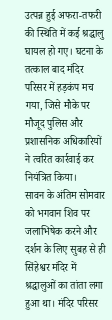उत्पन्न हुई अफरा-तफरी की स्थिति में कई श्रद्धालु घायल हो गए। घटना के तत्काल बाद मंदिर परिसर में हड़कंप मच गया, जिसे मौके पर मौजूद पुलिस और प्रशासनिक अधिकारियों ने त्वरित कार्रवाई कर नियंत्रित किया।
सावन के अंतिम सोमवार को भगवान शिव पर जलाभिषेक करने और दर्शन के लिए सुबह से ही सिंहेश्वर मंदिर में श्रद्धालुओं का तांता लगा हुआ था। मंदिर परिसर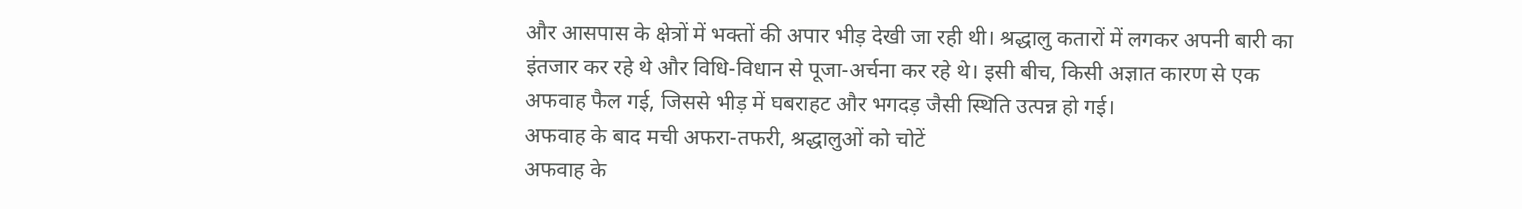और आसपास के क्षेत्रों में भक्तों की अपार भीड़ देखी जा रही थी। श्रद्धालु कतारों में लगकर अपनी बारी का इंतजार कर रहे थे और विधि-विधान से पूजा-अर्चना कर रहे थे। इसी बीच, किसी अज्ञात कारण से एक अफवाह फैल गई, जिससे भीड़ में घबराहट और भगदड़ जैसी स्थिति उत्पन्न हो गई।
अफवाह के बाद मची अफरा-तफरी, श्रद्धालुओं को चोटें
अफवाह के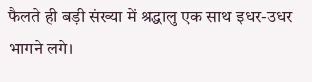फैलते ही बड़ी संख्या में श्रद्धालु एक साथ इधर-उधर भागने लगे।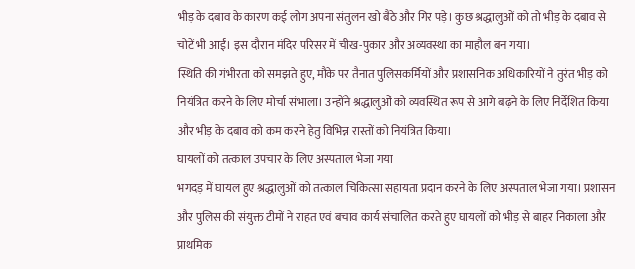भीड़ के दबाव के कारण कई लोग अपना संतुलन खो बैठे और गिर पड़े। कुछ श्रद्धालुओं को तो भीड़ के दबाव से चोटें भी आईं। इस दौरान मंदिर परिसर में चीख-पुकार और अव्यवस्था का माहौल बन गया।
स्थिति की गंभीरता को समझते हुए, मौके पर तैनात पुलिसकर्मियों और प्रशासनिक अधिकारियों ने तुरंत भीड़ को नियंत्रित करने के लिए मोर्चा संभाला। उन्होंने श्रद्धालुओं को व्यवस्थित रूप से आगे बढ़ने के लिए निर्देशित किया और भीड़ के दबाव को कम करने हेतु विभिन्न रास्तों को नियंत्रित किया।
घायलों को तत्काल उपचार के लिए अस्पताल भेजा गया
भगदड़ में घायल हुए श्रद्धालुओं को तत्काल चिकित्सा सहायता प्रदान करने के लिए अस्पताल भेजा गया। प्रशासन और पुलिस की संयुक्त टीमों ने राहत एवं बचाव कार्य संचालित करते हुए घायलों को भीड़ से बाहर निकाला और प्राथमिक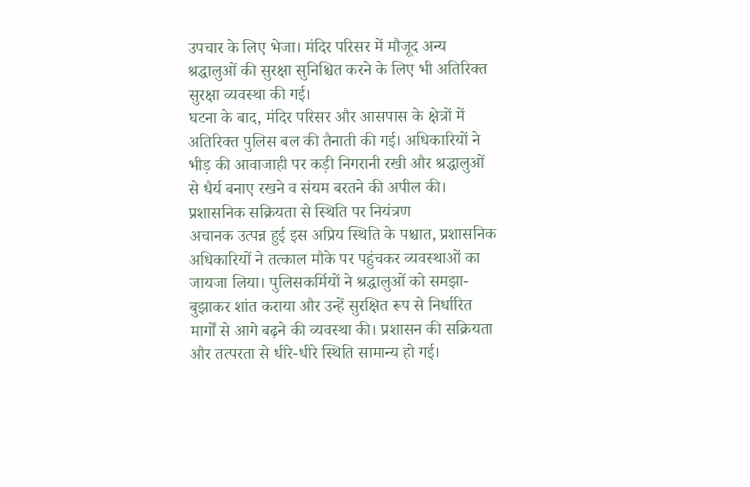उपचार के लिए भेजा। मंदिर परिसर में मौजूद अन्य श्रद्धालुओं की सुरक्षा सुनिश्चित करने के लिए भी अतिरिक्त सुरक्षा व्यवस्था की गई।
घटना के बाद, मंदिर परिसर और आसपास के क्षेत्रों में अतिरिक्त पुलिस बल की तैनाती की गई। अधिकारियों ने भीड़ की आवाजाही पर कड़ी निगरानी रखी और श्रद्धालुओं से धैर्य बनाए रखने व संयम बरतने की अपील की।
प्रशासनिक सक्रियता से स्थिति पर नियंत्रण
अचानक उत्पन्न हुई इस अप्रिय स्थिति के पश्चात, प्रशासनिक अधिकारियों ने तत्काल मौके पर पहुंचकर व्यवस्थाओं का जायजा लिया। पुलिसकर्मियों ने श्रद्धालुओं को समझा-बुझाकर शांत कराया और उन्हें सुरक्षित रूप से निर्धारित मार्गों से आगे बढ़ने की व्यवस्था की। प्रशासन की सक्रियता और तत्परता से धीरे-धीरे स्थिति सामान्य हो गई।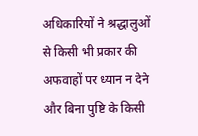अधिकारियों ने श्रद्धालुओं से किसी भी प्रकार की अफवाहों पर ध्यान न देने और बिना पुष्टि के किसी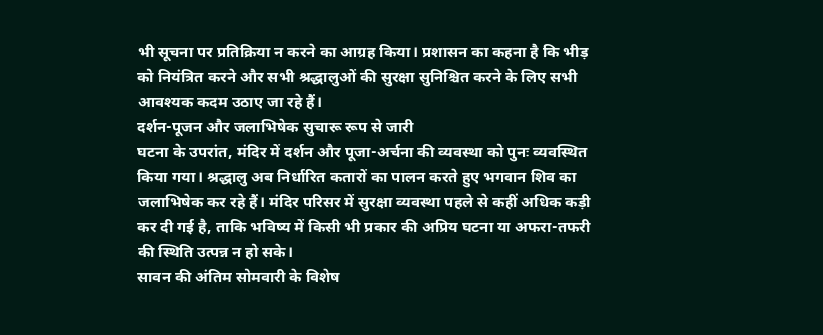भी सूचना पर प्रतिक्रिया न करने का आग्रह किया। प्रशासन का कहना है कि भीड़ को नियंत्रित करने और सभी श्रद्धालुओं की सुरक्षा सुनिश्चित करने के लिए सभी आवश्यक कदम उठाए जा रहे हैं।
दर्शन-पूजन और जलाभिषेक सुचारू रूप से जारी
घटना के उपरांत, मंदिर में दर्शन और पूजा-अर्चना की व्यवस्था को पुनः व्यवस्थित किया गया। श्रद्धालु अब निर्धारित कतारों का पालन करते हुए भगवान शिव का जलाभिषेक कर रहे हैं। मंदिर परिसर में सुरक्षा व्यवस्था पहले से कहीं अधिक कड़ी कर दी गई है, ताकि भविष्य में किसी भी प्रकार की अप्रिय घटना या अफरा-तफरी की स्थिति उत्पन्न न हो सके।
सावन की अंतिम सोमवारी के विशेष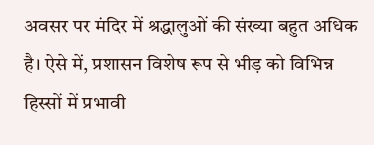अवसर पर मंदिर में श्रद्धालुओं की संख्या बहुत अधिक है। ऐसे में, प्रशासन विशेष रूप से भीड़ को विभिन्न हिस्सों में प्रभावी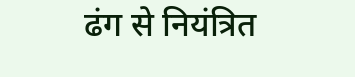ढंग से नियंत्रित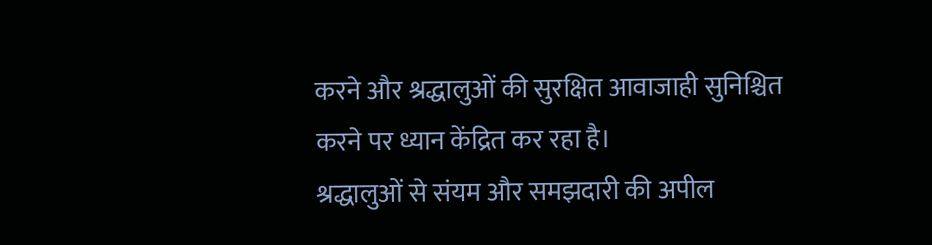करने और श्रद्धालुओं की सुरक्षित आवाजाही सुनिश्चित करने पर ध्यान केंद्रित कर रहा है।
श्रद्धालुओं से संयम और समझदारी की अपील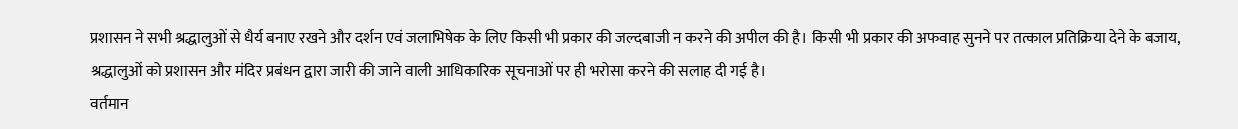प्रशासन ने सभी श्रद्धालुओं से धैर्य बनाए रखने और दर्शन एवं जलाभिषेक के लिए किसी भी प्रकार की जल्दबाजी न करने की अपील की है। किसी भी प्रकार की अफवाह सुनने पर तत्काल प्रतिक्रिया देने के बजाय, श्रद्धालुओं को प्रशासन और मंदिर प्रबंधन द्वारा जारी की जाने वाली आधिकारिक सूचनाओं पर ही भरोसा करने की सलाह दी गई है।
वर्तमान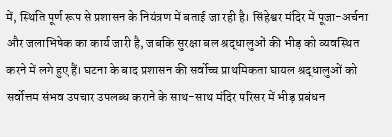में, स्थिति पूर्ण रूप से प्रशासन के नियंत्रण में बताई जा रही है। सिंहेश्वर मंदिर में पूजा-अर्चना और जलाभिषेक का कार्य जारी है, जबकि सुरक्षा बल श्रद्धालुओं की भीड़ को व्यवस्थित करने में लगे हुए हैं। घटना के बाद प्रशासन की सर्वोच्च प्राथमिकता घायल श्रद्धालुओं को सर्वोत्तम संभव उपचार उपलब्ध कराने के साथ-साथ मंदिर परिसर में भीड़ प्रबंधन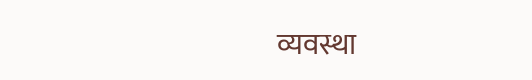व्यवस्था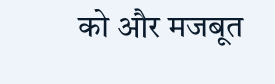को और मजबूत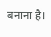बनाना है।